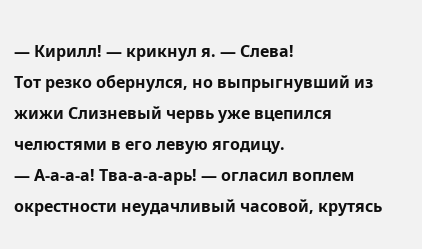— Кирилл! — крикнул я. — Слева!
Тот резко обернулся, но выпрыгнувший из жижи Слизневый червь уже вцепился челюстями в его левую ягодицу.
— А-а-а-а! Тва-а-а-арь! — огласил воплем окрестности неудачливый часовой, крутясь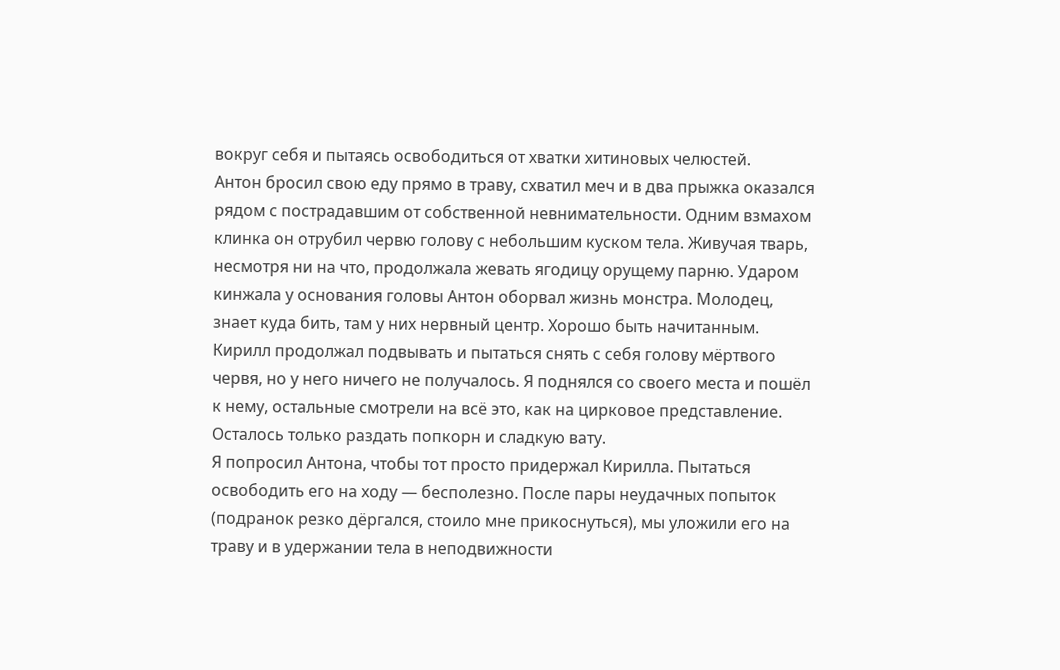вокруг себя и пытаясь освободиться от хватки хитиновых челюстей.
Антон бросил свою еду прямо в траву, схватил меч и в два прыжка оказался рядом с пострадавшим от собственной невнимательности. Одним взмахом клинка он отрубил червю голову с небольшим куском тела. Живучая тварь, несмотря ни на что, продолжала жевать ягодицу орущему парню. Ударом кинжала у основания головы Антон оборвал жизнь монстра. Молодец, знает куда бить, там у них нервный центр. Хорошо быть начитанным.
Кирилл продолжал подвывать и пытаться снять с себя голову мёртвого червя, но у него ничего не получалось. Я поднялся со своего места и пошёл к нему, остальные смотрели на всё это, как на цирковое представление. Осталось только раздать попкорн и сладкую вату.
Я попросил Антона, чтобы тот просто придержал Кирилла. Пытаться освободить его на ходу — бесполезно. После пары неудачных попыток (подранок резко дёргался, стоило мне прикоснуться), мы уложили его на траву и в удержании тела в неподвижности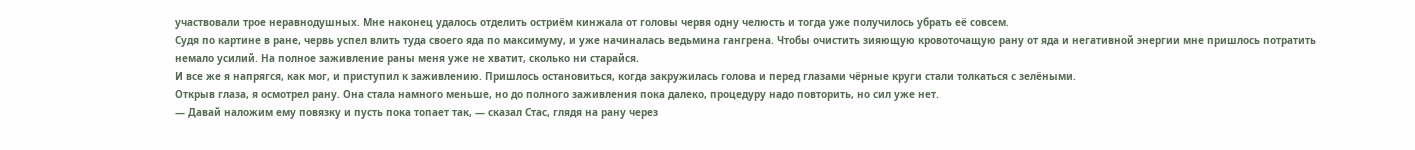участвовали трое неравнодушных. Мне наконец удалось отделить остриём кинжала от головы червя одну челюсть и тогда уже получилось убрать её совсем.
Судя по картине в ране, червь успел влить туда своего яда по максимуму, и уже начиналась ведьмина гангрена. Чтобы очистить зияющую кровоточащую рану от яда и негативной энергии мне пришлось потратить немало усилий. На полное заживление раны меня уже не хватит, сколько ни старайся.
И все же я напрягся, как мог, и приступил к заживлению. Пришлось остановиться, когда закружилась голова и перед глазами чёрные круги стали толкаться с зелёными.
Открыв глаза, я осмотрел рану. Она стала намного меньше, но до полного заживления пока далеко, процедуру надо повторить, но сил уже нет.
— Давай наложим ему повязку и пусть пока топает так, — сказал Стас, глядя на рану через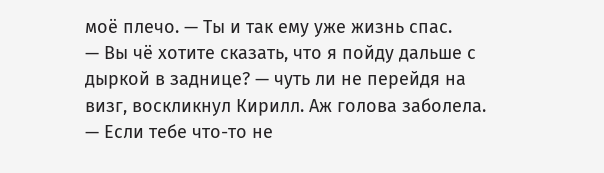моё плечо. — Ты и так ему уже жизнь спас.
— Вы чё хотите сказать, что я пойду дальше с дыркой в заднице? — чуть ли не перейдя на визг, воскликнул Кирилл. Аж голова заболела.
— Если тебе что-то не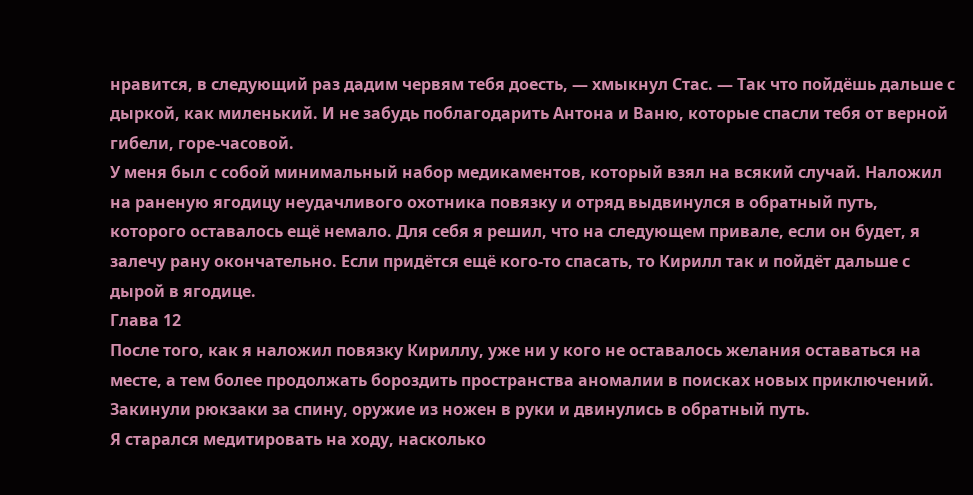нравится, в следующий раз дадим червям тебя доесть, — хмыкнул Стас. — Так что пойдёшь дальше с дыркой, как миленький. И не забудь поблагодарить Антона и Ваню, которые спасли тебя от верной гибели, горе-часовой.
У меня был с собой минимальный набор медикаментов, который взял на всякий случай. Наложил на раненую ягодицу неудачливого охотника повязку и отряд выдвинулся в обратный путь, которого оставалось ещё немало. Для себя я решил, что на следующем привале, если он будет, я залечу рану окончательно. Если придётся ещё кого-то спасать, то Кирилл так и пойдёт дальше с дырой в ягодице.
Глава 12
После того, как я наложил повязку Кириллу, уже ни у кого не оставалось желания оставаться на месте, а тем более продолжать бороздить пространства аномалии в поисках новых приключений. Закинули рюкзаки за спину, оружие из ножен в руки и двинулись в обратный путь.
Я старался медитировать на ходу, насколько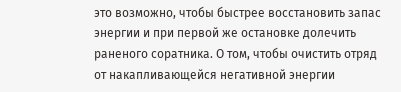это возможно, чтобы быстрее восстановить запас энергии и при первой же остановке долечить раненого соратника. О том, чтобы очистить отряд от накапливающейся негативной энергии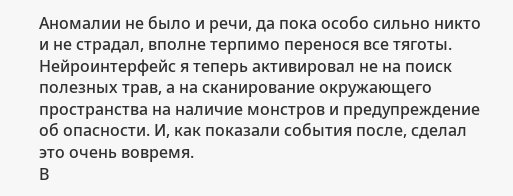Аномалии не было и речи, да пока особо сильно никто и не страдал, вполне терпимо перенося все тяготы.
Нейроинтерфейс я теперь активировал не на поиск полезных трав, а на сканирование окружающего пространства на наличие монстров и предупреждение об опасности. И, как показали события после, сделал это очень вовремя.
В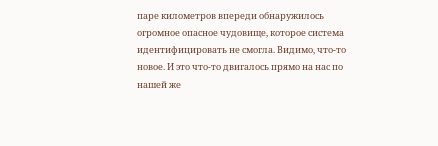паре километров впереди обнаружилось огромное опасное чудовище, которое система идентифицировать не смогла. Видимо, что-то новое. И это что-то двигалось прямо на нас по нашей же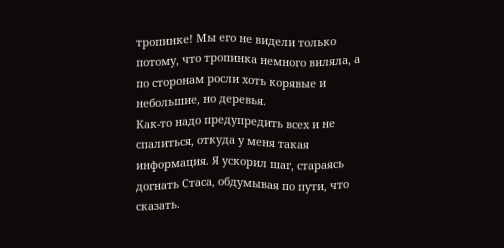тропинке! Мы его не видели только потому, что тропинка немного виляла, а по сторонам росли хоть корявые и небольшие, но деревья.
Как-то надо предупредить всех и не спалиться, откуда у меня такая информация. Я ускорил шаг, стараясь догнать Стаса, обдумывая по пути, что сказать.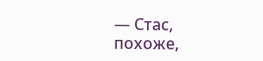— Стас, похоже,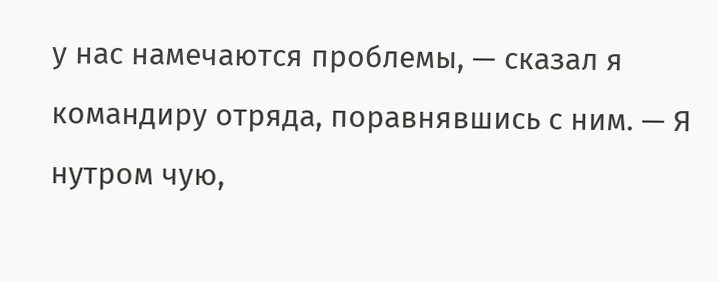у нас намечаются проблемы, — сказал я командиру отряда, поравнявшись с ним. — Я нутром чую,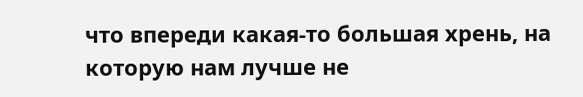что впереди какая-то большая хрень, на которую нам лучше не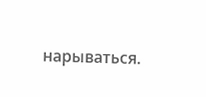нарываться.